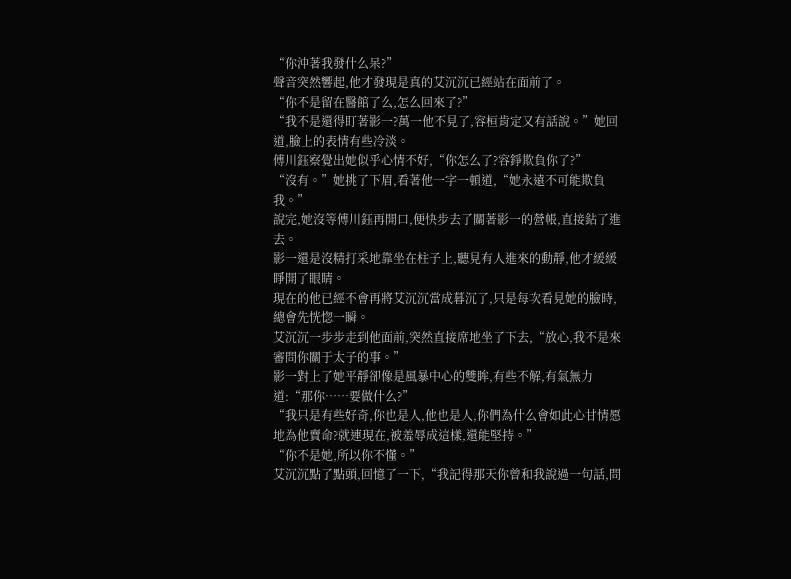“你沖著我發什么呆?”
聲音突然響起,他才發現是真的艾沉沉已經站在面前了。
“你不是留在醫館了么,怎么回來了?”
“我不是還得盯著影一?萬一他不見了,容桓肯定又有話說。”她回道,臉上的表情有些冷淡。
傅川鈺察覺出她似乎心情不好,“你怎么了?容錚欺負你了?”
“沒有。”她挑了下眉,看著他一字一頓道,“她永遠不可能欺負我。”
說完,她沒等傅川鈺再開口,便快步去了關著影一的營帳,直接鉆了進去。
影一還是沒精打采地靠坐在柱子上,聽見有人進來的動靜,他才緩緩睜開了眼睛。
現在的他已經不會再將艾沉沉當成暮沉了,只是每次看見她的臉時,總會先恍惚一瞬。
艾沉沉一步步走到他面前,突然直接席地坐了下去,“放心,我不是來審問你關于太子的事。”
影一對上了她平靜卻像是風暴中心的雙眸,有些不解,有氣無力道:“那你……要做什么?”
“我只是有些好奇,你也是人,他也是人,你們為什么會如此心甘情愿地為他賣命?就連現在,被羞辱成這樣,還能堅持。”
“你不是她,所以你不懂。”
艾沉沉點了點頭,回憶了一下,“我記得那天你曾和我說過一句話,問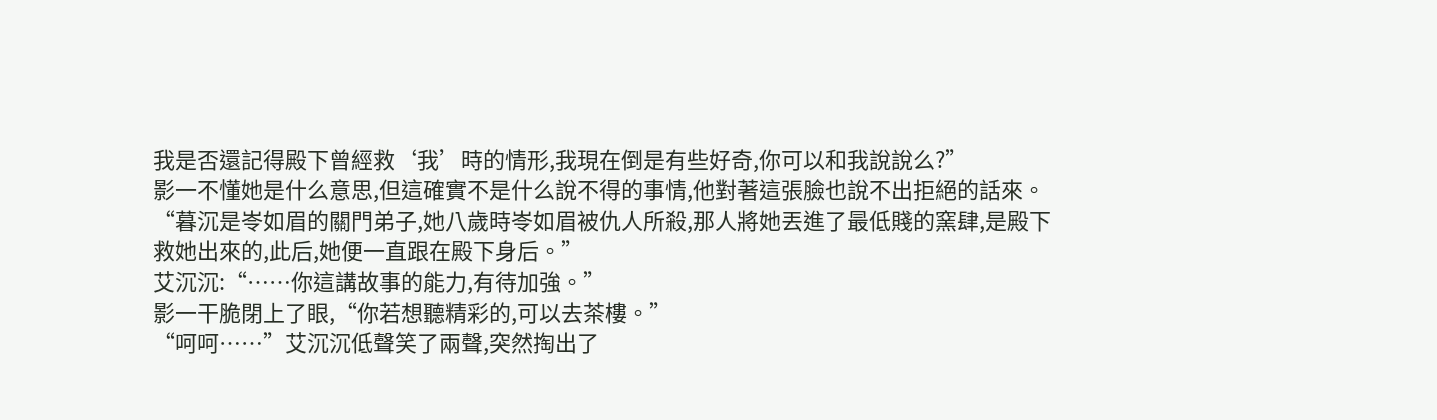我是否還記得殿下曾經救‘我’時的情形,我現在倒是有些好奇,你可以和我說說么?”
影一不懂她是什么意思,但這確實不是什么說不得的事情,他對著這張臉也說不出拒絕的話來。
“暮沉是岺如眉的關門弟子,她八歲時岺如眉被仇人所殺,那人將她丟進了最低賤的窯肆,是殿下救她出來的,此后,她便一直跟在殿下身后。”
艾沉沉:“……你這講故事的能力,有待加強。”
影一干脆閉上了眼,“你若想聽精彩的,可以去茶樓。”
“呵呵……”艾沉沉低聲笑了兩聲,突然掏出了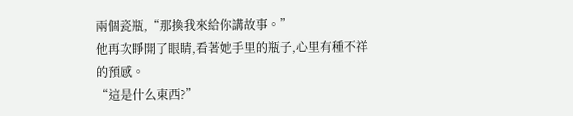兩個瓷瓶,“那換我來給你講故事。”
他再次睜開了眼睛,看著她手里的瓶子,心里有種不祥的預感。
“這是什么東西?”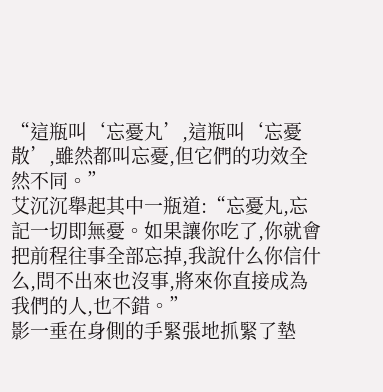“這瓶叫‘忘憂丸’,這瓶叫‘忘憂散’,雖然都叫忘憂,但它們的功效全然不同。”
艾沉沉舉起其中一瓶道:“忘憂丸,忘記一切即無憂。如果讓你吃了,你就會把前程往事全部忘掉,我說什么你信什么,問不出來也沒事,將來你直接成為我們的人,也不錯。”
影一垂在身側的手緊張地抓緊了墊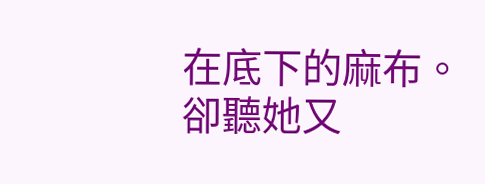在底下的麻布。
卻聽她又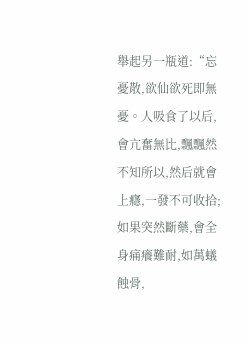舉起另一瓶道:“忘憂散,欲仙欲死即無憂。人吸食了以后,會亢奮無比,飄飄然不知所以,然后就會上癮,一發不可收拾;如果突然斷藥,會全身痛癢難耐,如萬蟻蝕骨,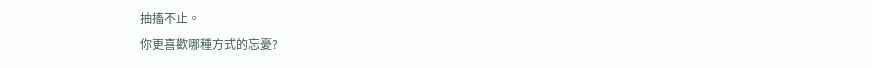抽搐不止。
你更喜歡哪種方式的忘憂?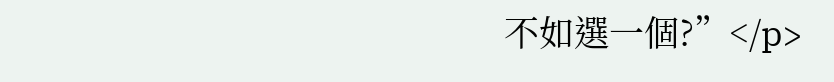不如選一個?”</p>